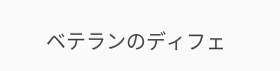ベテランのディフェ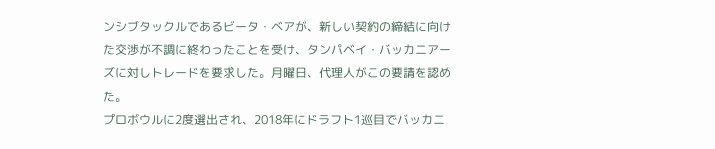ンシブタックルであるビータ・ベアが、新しい契約の締結に向けた交渉が不調に終わったことを受け、タンパベイ・バッカニアーズに対しトレードを要求した。月曜日、代理人がこの要請を認めた。
プロボウルに2度選出され、2018年にドラフト1巡目でバッカニ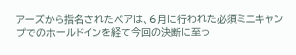アーズから指名されたベアは、6月に行われた必須ミニキャンプでのホールドインを経て今回の決断に至っ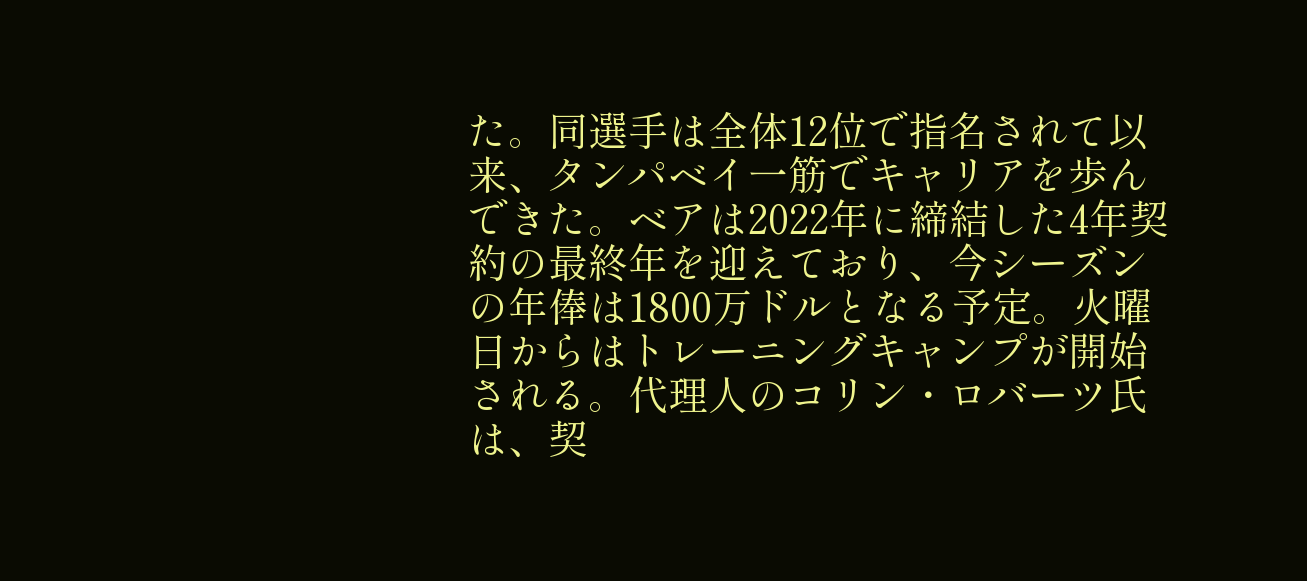た。同選手は全体12位で指名されて以来、タンパベイ一筋でキャリアを歩んできた。ベアは2022年に締結した4年契約の最終年を迎えており、今シーズンの年俸は1800万ドルとなる予定。火曜日からはトレーニングキャンプが開始される。代理人のコリン・ロバーツ氏は、契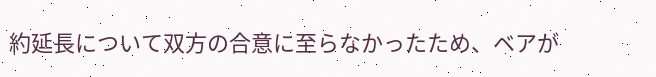約延長について双方の合意に至らなかったため、ベアが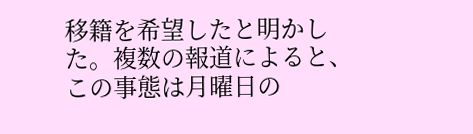移籍を希望したと明かした。複数の報道によると、この事態は月曜日の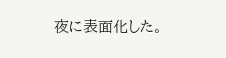夜に表面化した。